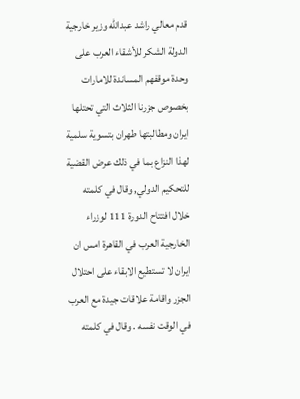قدم معالي راشد عبدالله وزير خارجية الدولة الشكر للأشقاء العرب على وحدة موقفهم المساندة للامارات بخصوص جزرنا الثلاث التي تحتلها ايران ومطالبتها طهران بتسوية سلمية لهذا النزاع بما في ذلك عرض القضية للتحكيم الدولي, وقال في كلمته خلال افتتاح الدورة 111 لوزراء الخارجية العرب في القاهرة امس ان ايران لا تستطيع الابقاء على احتلال الجزر واقامة علاقات جيدة مع العرب في الوقت نفسه . وقال في كلمته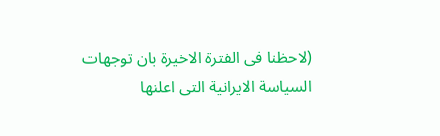(لاحظنا فى الفترة الاخيرة بان توجهات السياسة الايرانية التى اعلنها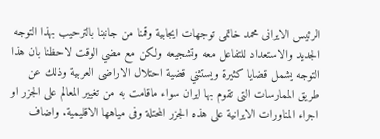الرئيس الايرانى محمد خاتمى توجهات ايجابية وقمنا من جانبنا بالترحيب بهذا التوجه الجديد والاستعداد للتفاعل معه وتشجيعه ولكن مع مضي الوقت لاحظنا بان هذا التوجه يشمل قضايا كثيرة ويستثني قضية احتلال الاراضى العربية وذلك عن طريق الممارسات التى تقوم بها ايران سواء ماقامت به من تغيير المعالم على الجزر او اجراء المناورات الايرانية على هذه الجزر المحتلة وفى مياهها الاقليمية. واضاف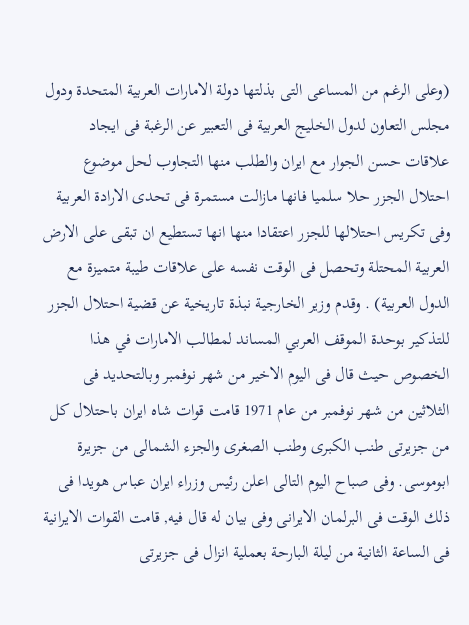(وعلى الرغم من المساعى التى بذلتها دولة الامارات العربية المتحدة ودول مجلس التعاون لدول الخليج العربية فى التعبير عن الرغبة فى ايجاد علاقات حسن الجوار مع ايران والطلب منها التجاوب لحل موضوع احتلال الجزر حلا سلميا فانها مازالت مستمرة فى تحدى الارادة العربية وفى تكريس احتلالها للجزر اعتقادا منها انها تستطيع ان تبقى على الارض العربية المحتلة وتحصل فى الوقت نفسه على علاقات طيبة متميزة مع الدول العربية) . وقدم وزير الخارجية نبذة تاريخية عن قضية احتلال الجزر للتذكير بوحدة الموقف العربي المساند لمطالب الامارات في هذا الخصوص حيث قال فى اليوم الاخير من شهر نوفمبر وبالتحديد فى الثلاثين من شهر نوفمبر من عام 1971 قامت قوات شاه ايران باحتلال كل من جزيرتى طنب الكبرى وطنب الصغرى والجزء الشمالى من جزيرة ابوموسى. وفى صباح اليوم التالى اعلن رئيس وزراء ايران عباس هويدا فى ذلك الوقت فى البرلمان الايرانى وفى بيان له قال فيه, قامت القوات الايرانية فى الساعة الثانية من ليلة البارحة بعملية انزال فى جزيرتى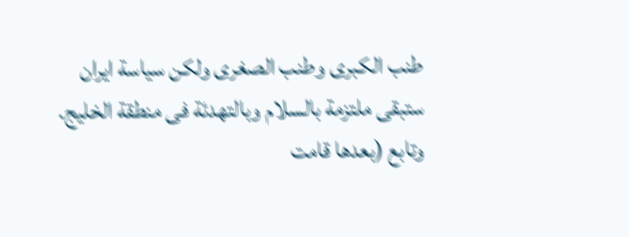طنب الكبرى وطنب الصغرى ولكن سياسة ايران ستبقى ملتزمة بالسلام وبالتهدئة فى منطقة الخليج. وتابع (بعدها قامت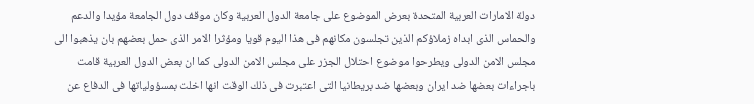دولة الامارات العربية المتحدة بعرض الموضوع على جامعة الدول العربية وكان موقف دول الجامعة مؤيدا والدعم والحماس الذى ابداه زملاؤكم الذين تجلسون مكانهم فى هذا اليوم قويا ومؤثرا الامر الذى حمل بعضهم بان يذهبوا الى مجلس الامن الدولى ويطرحوا موضوع احتلال الجزر على مجلس الامن الدولى كما ان بعض الدول العربية قامت باجراءات بعضها ضد ايران وبعضها ضد بريطانيا التى اعتبرت فى ذلك الوقت انها اخلت بمسؤولياتها فى الدفاع عن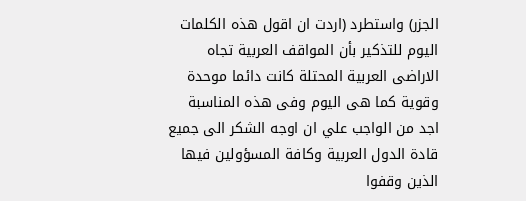الجزر) واستطرد (اردت ان اقول هذه الكلمات اليوم للتذكير بأن المواقف العربية تجاه الاراضى العربية المحتلة كانت دائما موحدة وقوية كما هى اليوم وفى هذه المناسبة اجد من الواجب علي ان اوجه الشكر الى جميع قادة الدول العربية وكافة المسؤولين فيها الذين وقفوا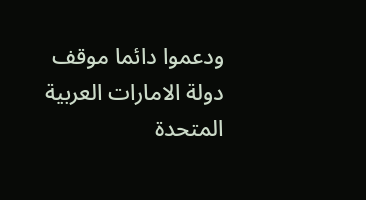ودعموا دائما موقف دولة الامارات العربية المتحدة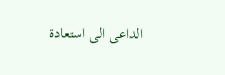الداعى الى استعادة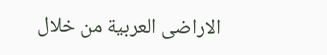الاراضى العربية من خلال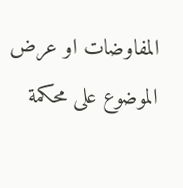المفاوضات او عرض الموضوع على محكمة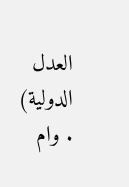العدل الدولية) . وام